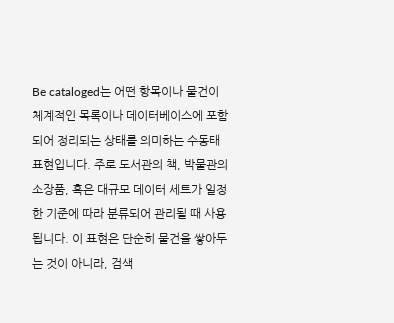Be cataloged는 어떤 항목이나 물건이 체계적인 목록이나 데이터베이스에 포함되어 정리되는 상태를 의미하는 수동태 표현입니다. 주로 도서관의 책, 박물관의 소장품, 혹은 대규모 데이터 세트가 일정한 기준에 따라 분류되어 관리될 때 사용됩니다. 이 표현은 단순히 물건을 쌓아두는 것이 아니라, 검색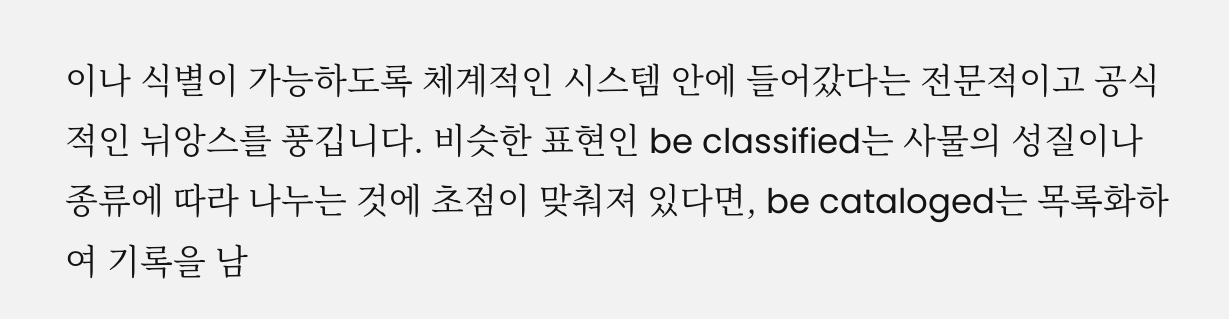이나 식별이 가능하도록 체계적인 시스템 안에 들어갔다는 전문적이고 공식적인 뉘앙스를 풍깁니다. 비슷한 표현인 be classified는 사물의 성질이나 종류에 따라 나누는 것에 초점이 맞춰져 있다면, be cataloged는 목록화하여 기록을 남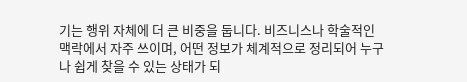기는 행위 자체에 더 큰 비중을 둡니다. 비즈니스나 학술적인 맥락에서 자주 쓰이며, 어떤 정보가 체계적으로 정리되어 누구나 쉽게 찾을 수 있는 상태가 되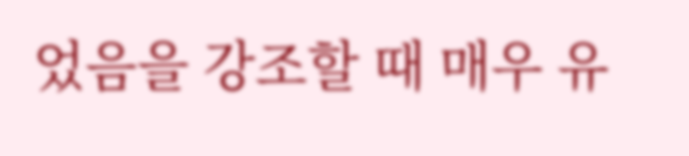었음을 강조할 때 매우 유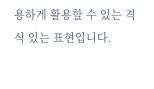용하게 활용할 수 있는 격식 있는 표현입니다.